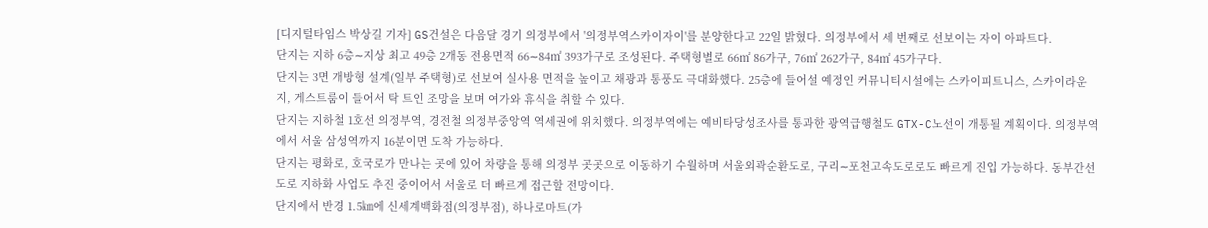[디지털타임스 박상길 기자] GS건설은 다음달 경기 의정부에서 '의정부역스카이자이'를 분양한다고 22일 밝혔다. 의정부에서 세 번째로 선보이는 자이 아파트다.
단지는 지하 6층∼지상 최고 49층 2개동 전용면적 66∼84㎡ 393가구로 조성된다. 주택형별로 66㎡ 86가구, 76㎡ 262가구, 84㎡ 45가구다.
단지는 3면 개방형 설계(일부 주택형)로 선보여 실사용 면적을 높이고 채광과 통풍도 극대화했다. 25층에 들어설 예정인 커뮤니티시설에는 스카이피트니스, 스카이라운지, 게스트룸이 들어서 탁 트인 조망을 보며 여가와 휴식을 취할 수 있다.
단지는 지하철 1호선 의정부역, 경전철 의정부중앙역 역세권에 위치했다. 의정부역에는 예비타당성조사를 통과한 광역급행철도 GTX-C노선이 개통될 계획이다. 의정부역에서 서울 삼성역까지 16분이면 도착 가능하다.
단지는 평화로, 호국로가 만나는 곳에 있어 차량을 통해 의정부 곳곳으로 이동하기 수월하며 서울외곽순환도로, 구리∼포천고속도로로도 빠르게 진입 가능하다. 동부간선도로 지하화 사업도 추진 중이어서 서울로 더 빠르게 접근할 전망이다.
단지에서 반경 1.5㎞에 신세계백화점(의정부점), 하나로마트(가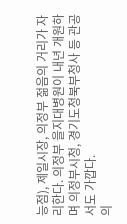능점), 제일시장, 의정부 젊음의 거리가 자리한다. 의정부 을지대병원이 내년 개원하며 의정부시청, 경기도청북부청사 등 관공서도 가깝다.
의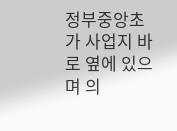정부중앙초가 사업지 바로 옆에 있으며 의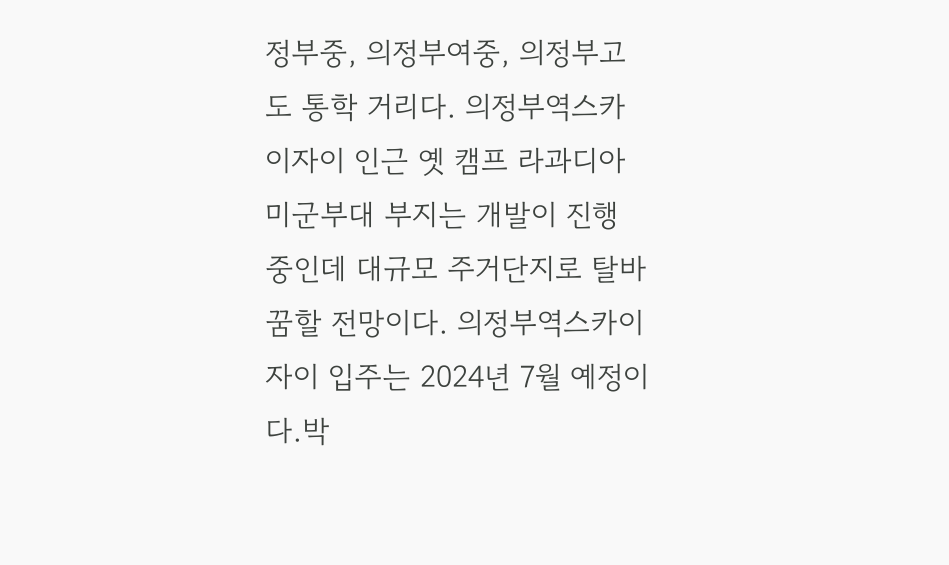정부중, 의정부여중, 의정부고도 통학 거리다. 의정부역스카이자이 인근 옛 캠프 라과디아 미군부대 부지는 개발이 진행 중인데 대규모 주거단지로 탈바꿈할 전망이다. 의정부역스카이자이 입주는 2024년 7월 예정이다.박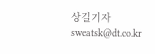상길기자 sweatsk@dt.co.kr